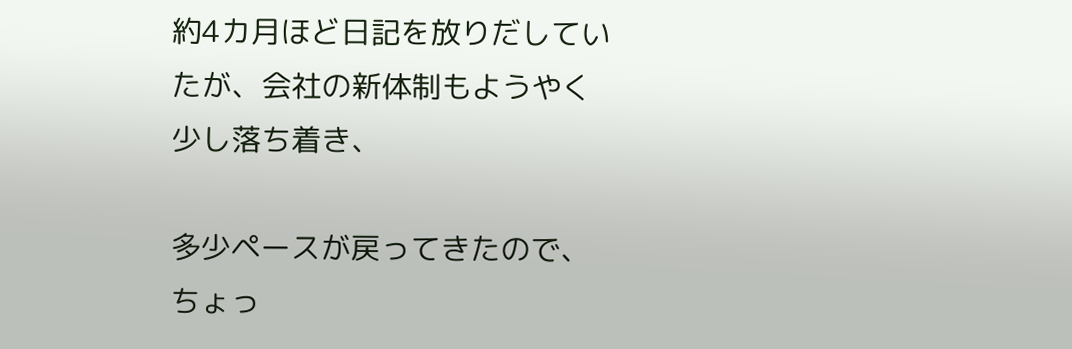約4カ月ほど日記を放りだしていたが、会社の新体制もようやく少し落ち着き、

多少ペースが戻ってきたので、ちょっ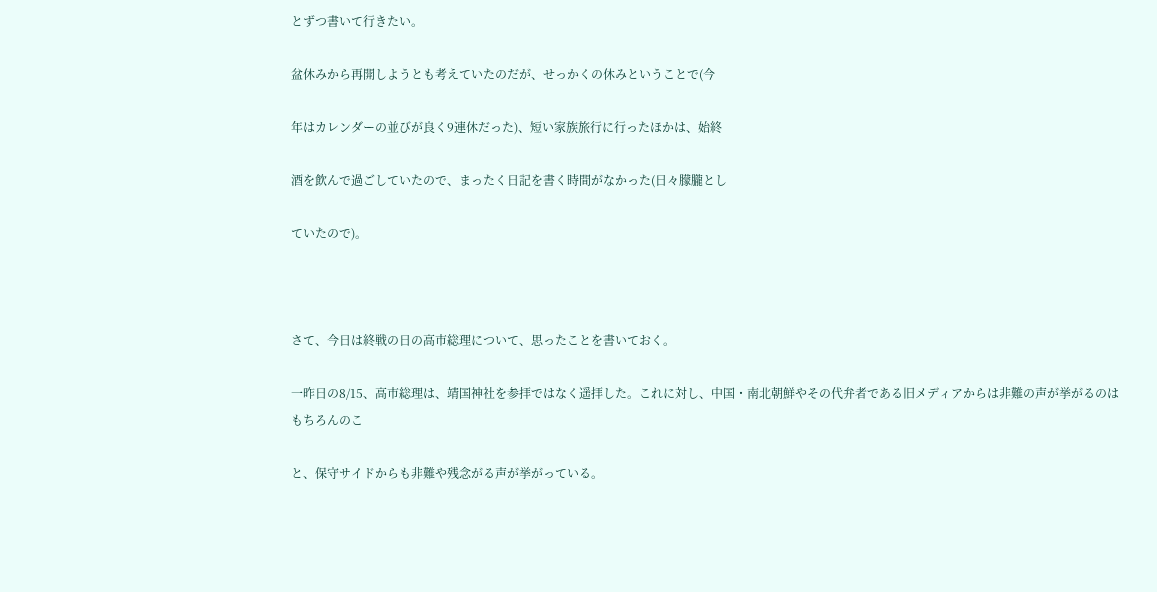とずつ書いて行きたい。

盆休みから再開しようとも考えていたのだが、せっかくの休みということで(今

年はカレンダーの並びが良く9連休だった)、短い家族旅行に行ったほかは、始終

酒を飲んで過ごしていたので、まったく日記を書く時間がなかった(日々朦朧とし

ていたので)。



さて、今日は終戦の日の高市総理について、思ったことを書いておく。

一昨日の8/15、高市総理は、靖国神社を参拝ではなく遥拝した。これに対し、中国・南北朝鮮やその代弁者である旧メディアからは非難の声が挙がるのはもちろんのこ

と、保守サイドからも非難や残念がる声が挙がっている。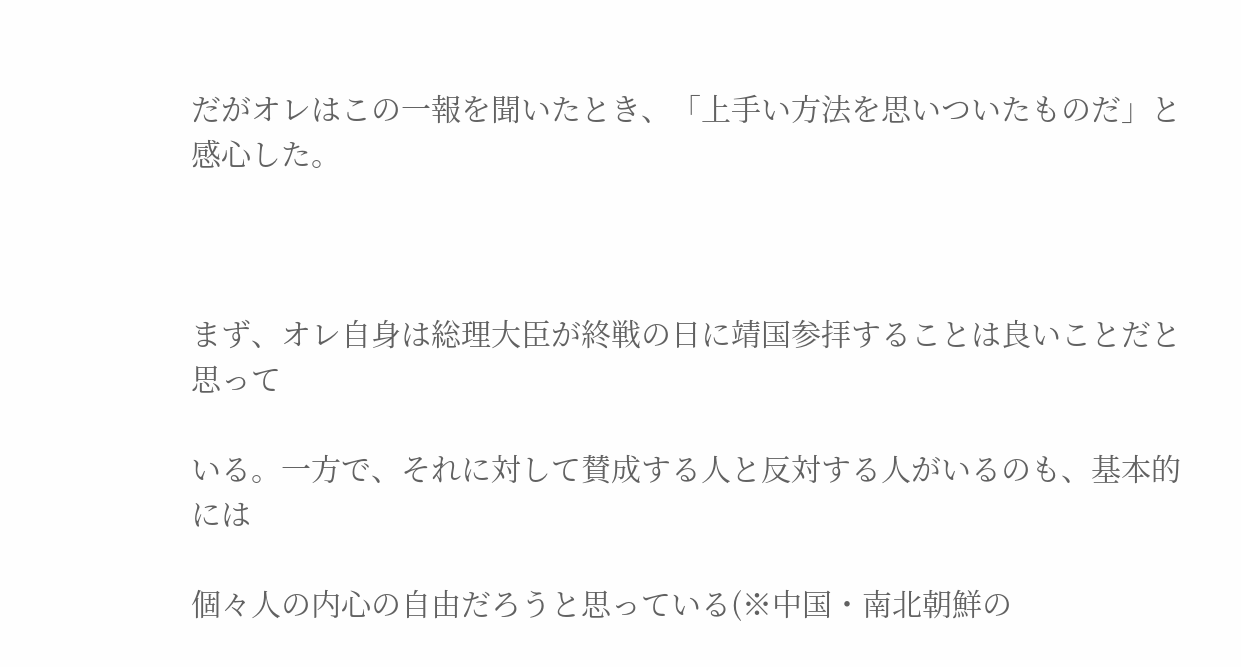だがオレはこの一報を聞いたとき、「上手い方法を思いついたものだ」と感心した。



まず、オレ自身は総理大臣が終戦の日に靖国参拝することは良いことだと思って

いる。一方で、それに対して賛成する人と反対する人がいるのも、基本的には

個々人の内心の自由だろうと思っている(※中国・南北朝鮮の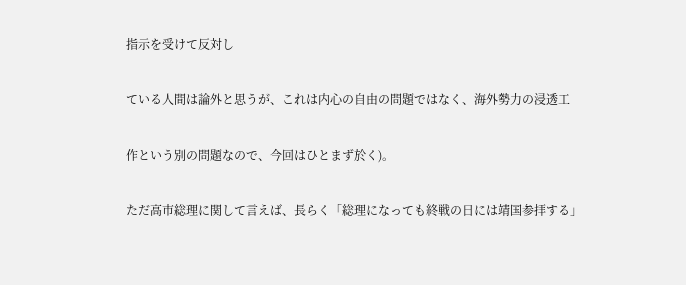指示を受けて反対し

ている人間は論外と思うが、これは内心の自由の問題ではなく、海外勢力の浸透工

作という別の問題なので、今回はひとまず於く)。

ただ高市総理に関して言えば、長らく「総理になっても終戦の日には靖国参拝する」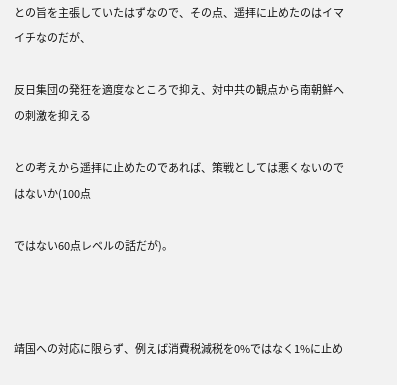との旨を主張していたはずなので、その点、遥拝に止めたのはイマイチなのだが、

反日集団の発狂を適度なところで抑え、対中共の観点から南朝鮮への刺激を抑える

との考えから遥拝に止めたのであれば、策戦としては悪くないのではないか(100点

ではない60点レベルの話だが)。



靖国への対応に限らず、例えば消費税減税を0%ではなく1%に止め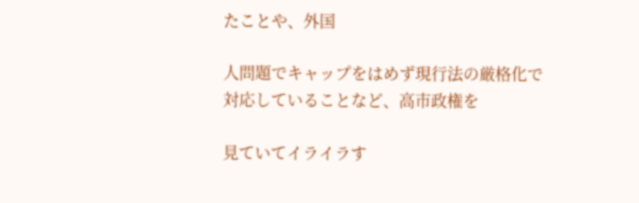たことや、外国

人問題でキャップをはめず現行法の厳格化で対応していることなど、高市政権を

見ていてイライラす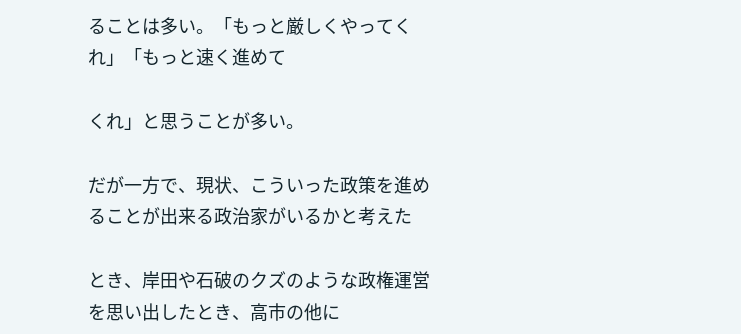ることは多い。「もっと厳しくやってくれ」「もっと速く進めて

くれ」と思うことが多い。

だが一方で、現状、こういった政策を進めることが出来る政治家がいるかと考えた

とき、岸田や石破のクズのような政権運営を思い出したとき、高市の他に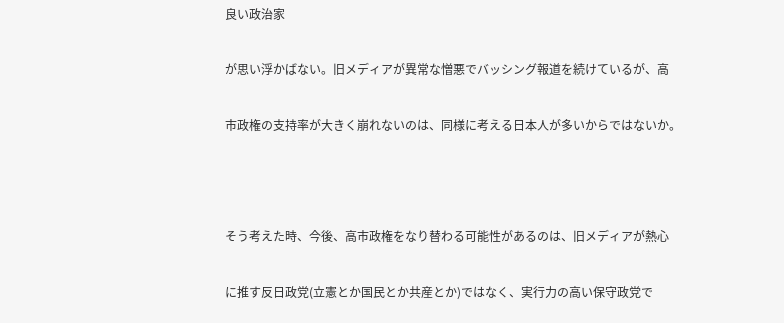良い政治家

が思い浮かばない。旧メディアが異常な憎悪でバッシング報道を続けているが、高

市政権の支持率が大きく崩れないのは、同様に考える日本人が多いからではないか。



そう考えた時、今後、高市政権をなり替わる可能性があるのは、旧メディアが熱心

に推す反日政党(立憲とか国民とか共産とか)ではなく、実行力の高い保守政党で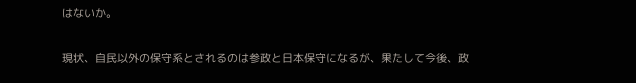はないか。

現状、自民以外の保守系とされるのは参政と日本保守になるが、果たして今後、政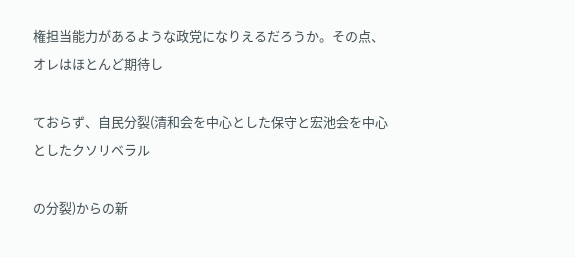権担当能力があるような政党になりえるだろうか。その点、オレはほとんど期待し

ておらず、自民分裂(清和会を中心とした保守と宏池会を中心としたクソリベラル

の分裂)からの新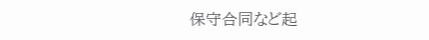保守合同など起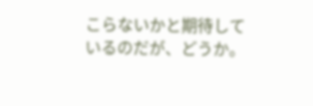こらないかと期待しているのだが、どうか。